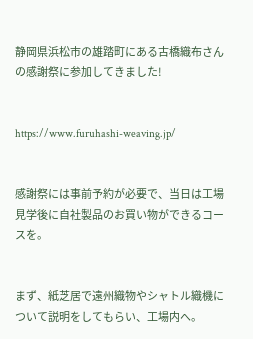静岡県浜松市の雄踏町にある古橋織布さんの感謝祭に参加してきました!


https://www.furuhashi-weaving.jp/


感謝祭には事前予約が必要で、当日は工場見学後に自社製品のお買い物ができるコースを。


まず、紙芝居で遠州織物やシャトル織機について説明をしてもらい、工場内へ。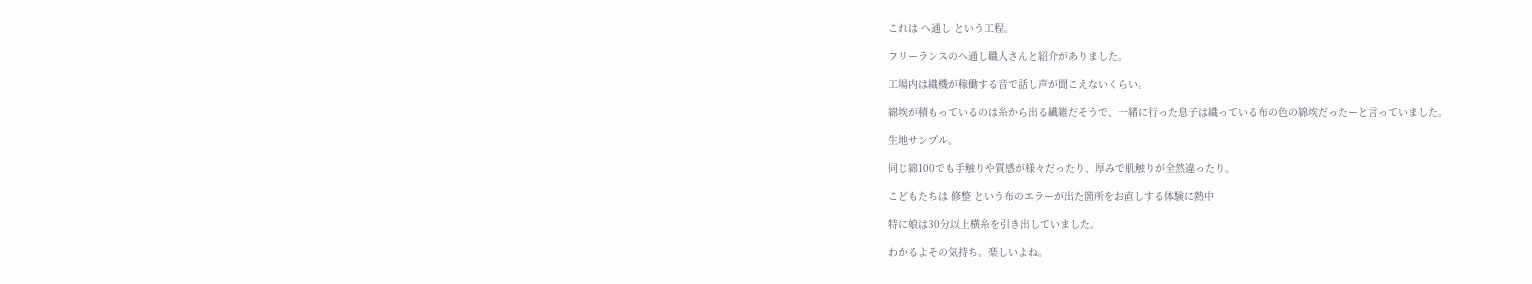これは へ通し という工程。

フリーランスのへ通し職人さんと紹介がありました。

工場内は織機が稼働する音で話し声が聞こえないくらい。

綿埃が積もっているのは糸から出る繊維だそうで、一緒に行った息子は織っている布の色の綿埃だったーと言っていました。

生地サンプル。

同じ綿100でも手触りや質感が様々だったり、厚みで肌触りが全然違ったり。

こどもたちは 修整 という布のエラーが出た箇所をお直しする体験に熱中

特に娘は30分以上横糸を引き出していました。

わかるよその気持ち。楽しいよね。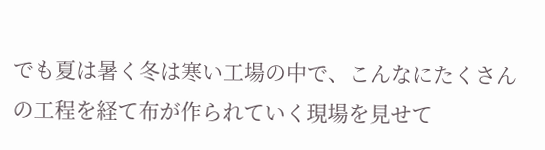でも夏は暑く冬は寒い工場の中で、こんなにたくさんの工程を経て布が作られていく現場を見せて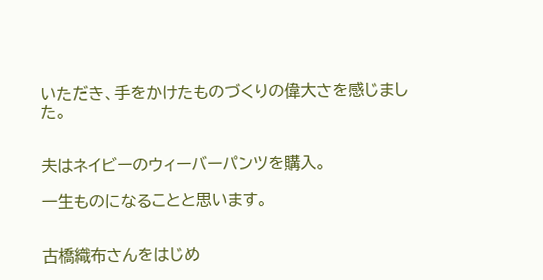いただき、手をかけたものづくりの偉大さを感じました。


夫はネイビーのウィーバーパンツを購入。

一生ものになることと思います。


古橋織布さんをはじめ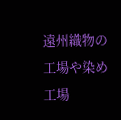遠州織物の工場や染め工場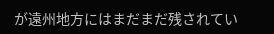が遠州地方にはまだまだ残されてい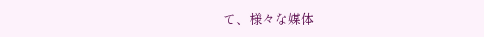て、様々な媒体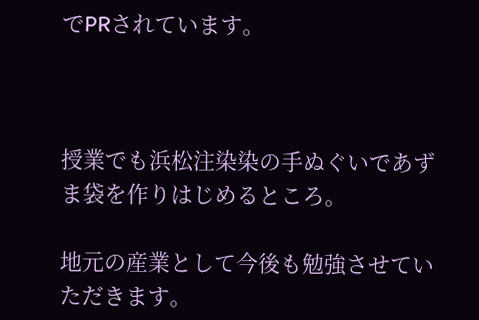でPRされています。



授業でも浜松注染染の手ぬぐいであずま袋を作りはじめるところ。

地元の産業として今後も勉強させていただきます。